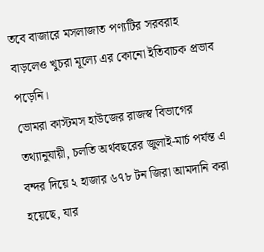তবে বাজারে মসলাজাত পণ্যটির সরবরাহ বাড়লেও খুচরা মূল্যে এর কোনো ইতিবাচক প্রভাব পড়েনি।
ভোমরা কাস্টমস হাউজের রাজস্ব বিভাগের তথ্যানুযায়ী, চলতি অর্থবছরের জুলাই-মার্চ পর্যন্ত এ বন্দর দিয়ে ২ হাজার ৬৭৮ টন জিরা আমদানি করা হয়েছে, যার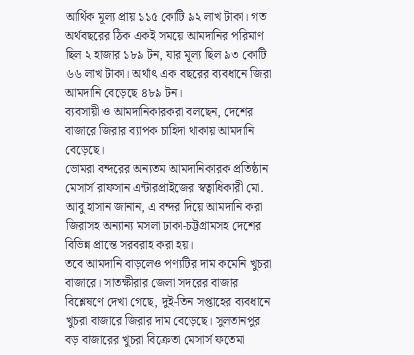আর্থিক মূল্য প্রায় ১১৫ কোটি ৯২ লাখ টাকা। গত অর্থবছরের ঠিক একই সময়ে আমদানির পরিমাণ ছিল ২ হাজার ১৮৯ টন, যার মূল্য ছিল ৯৩ কোটি ৬৬ লাখ টাকা। অর্থাৎ এক বছরের ব্যবধানে জিরা আমদানি বেড়েছে ৪৮৯ টন।
ব্যবসায়ী ও আমদানিকারকরা বলছেন, দেশের বাজারে জিরার ব্যাপক চাহিদা থাকায় আমদানি বেড়েছে।
ভোমরা বন্দরের অন্যতম আমদানিকারক প্রতিষ্ঠান মেসার্স রাফসান এন্টারপ্রাইজের স্বত্বাধিকারী মো. আবু হাসান জানান, এ বন্দর দিয়ে আমদানি করা জিরাসহ অন্যান্য মসলা ঢাকা-চট্টগ্রামসহ দেশের বিভিন্ন প্রান্তে সরবরাহ করা হয়।
তবে আমদানি বাড়লেও পণ্যটির দাম কমেনি খুচরা বাজারে। সাতক্ষীরার জেলা সদরের বাজার বিশ্লেষণে দেখা গেছে, দুই-তিন সপ্তাহের ব্যবধানে খুচরা বাজারে জিরার দাম বেড়েছে। সুলতানপুর বড় বাজারের খুচরা বিক্রেতা মেসার্স ফতেমা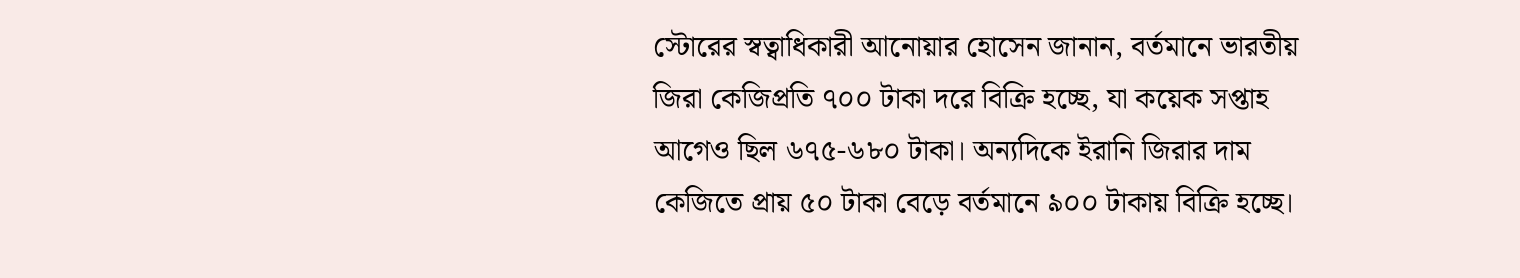স্টোরের স্বত্বাধিকারী আনোয়ার হোসেন জানান, বর্তমানে ভারতীয় জিরা কেজিপ্রতি ৭০০ টাকা দরে বিক্রি হচ্ছে, যা কয়েক সপ্তাহ আগেও ছিল ৬৭৫-৬৮০ টাকা। অন্যদিকে ইরানি জিরার দাম কেজিতে প্রায় ৫০ টাকা বেড়ে বর্তমানে ৯০০ টাকায় বিক্রি হচ্ছে।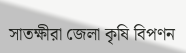সাতক্ষীরা জেলা কৃষি বিপণন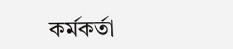কর্মকর্তা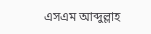এসএম আব্দুল্লাহ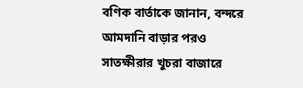বণিক বার্তাকে জানান, বন্দরে আমদানি বাড়ার পরও সাতক্ষীরার খুচরা বাজারে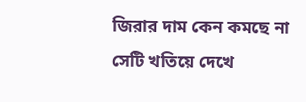জিরার দাম কেন কমছে না সেটি খতিয়ে দেখে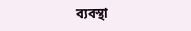ব্যবস্থা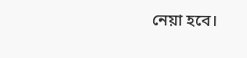নেয়া হবে।